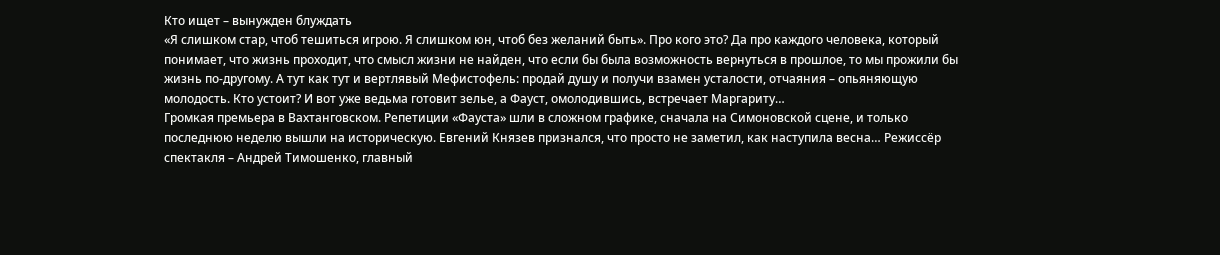Кто ищет – вынужден блуждать
«Я слишком стар, чтоб тешиться игрою. Я слишком юн, чтоб без желаний быть». Про кого это? Да про каждого человека, который понимает, что жизнь проходит, что смысл жизни не найден, что если бы была возможность вернуться в прошлое, то мы прожили бы жизнь по-другому. А тут как тут и вертлявый Мефистофель: продай душу и получи взамен усталости, отчаяния – опьяняющую молодость. Кто устоит? И вот уже ведьма готовит зелье, а Фауст, омолодившись, встречает Маргариту…
Громкая премьера в Вахтанговском. Репетиции «Фауста» шли в сложном графике, сначала на Симоновской сцене, и только последнюю неделю вышли на историческую. Евгений Князев признался, что просто не заметил, как наступила весна… Режиссёр спектакля – Андрей Тимошенко, главный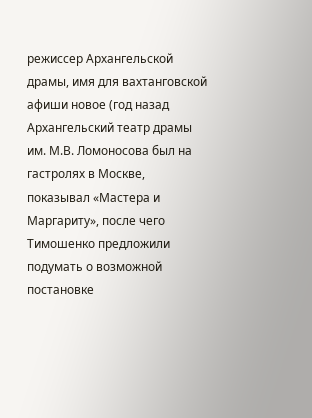режиссер Архангельской драмы, имя для вахтанговской афиши новое (год назад Архангельский театр драмы им. М.В. Ломоносова был на гастролях в Москве, показывал «Мастера и Маргариту», после чего Тимошенко предложили подумать о возможной постановке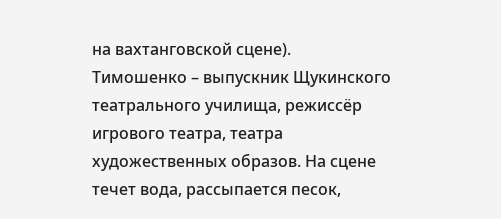на вахтанговской сцене).
Тимошенко – выпускник Щукинского театрального училища, режиссёр игрового театра, театра художественных образов. На сцене течет вода, рассыпается песок,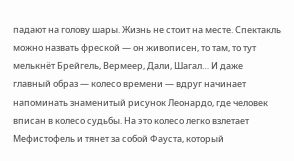падают на голову шары. Жизнь не стоит на месте. Спектакль можно назвать фреской — он живописен, то там, то тут мелькнёт Брейгель, Вермеер, Дали, Шагал… И даже главный образ — колесо времени — вдруг начинает напоминать знаменитый рисунок Леонардо, где человек вписан в колесо судьбы. На это колесо легко взлетает Мефистофель и тянет за собой Фауста, который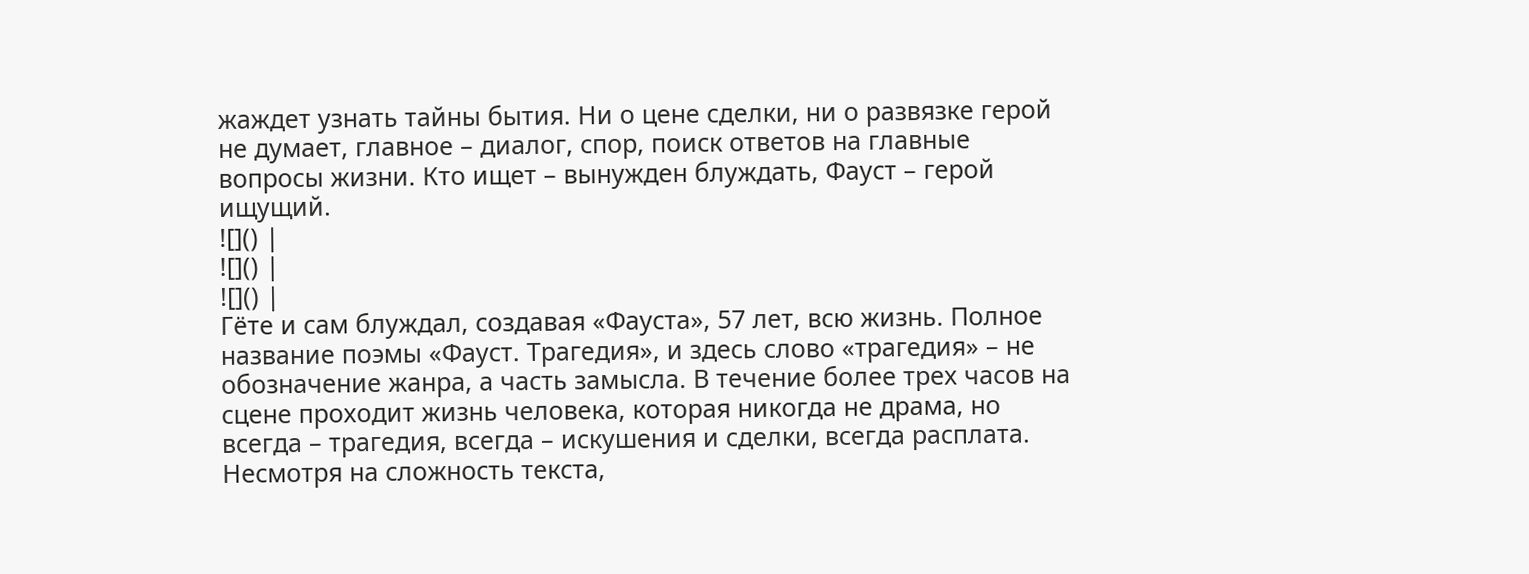жаждет узнать тайны бытия. Ни о цене сделки, ни о развязке герой не думает, главное – диалог, спор, поиск ответов на главные вопросы жизни. Кто ищет – вынужден блуждать, Фауст – герой ищущий.
![]() |
![]() |
![]() |
Гёте и сам блуждал, создавая «Фауста», 57 лет, всю жизнь. Полное название поэмы «Фауст. Трагедия», и здесь слово «трагедия» – не обозначение жанра, а часть замысла. В течение более трех часов на сцене проходит жизнь человека, которая никогда не драма, но всегда – трагедия, всегда – искушения и сделки, всегда расплата. Несмотря на сложность текста,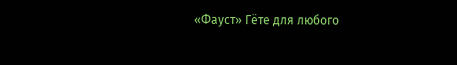«Фауст» Гёте для любого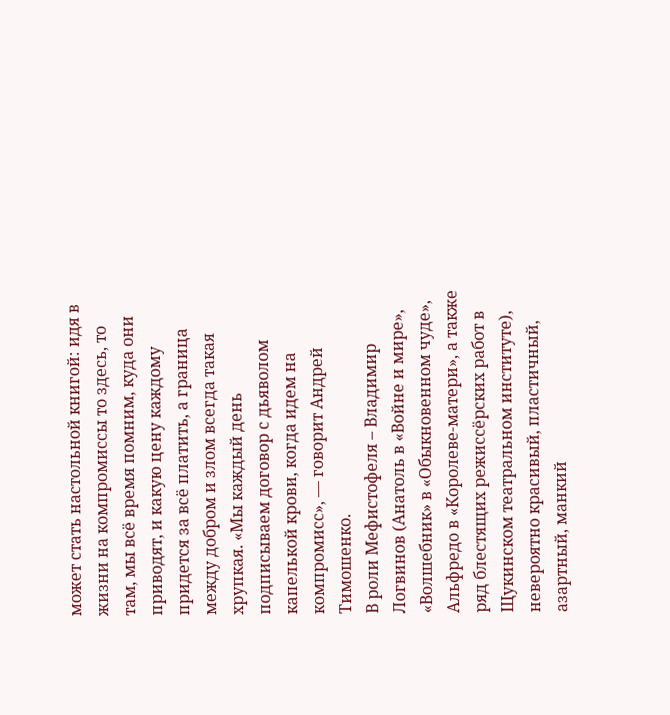может стать настольной книгой: идя в жизни на компромиссы то здесь, то там, мы всё время помним, куда они приводят, и какую цену каждому придется за всё платить, а граница между добром и злом всегда такая хрупкая. «Мы каждый день подписываем договор с дьяволом капелькой крови, когда идем на компромисс», — говорит Андрей Тимошенко.
В роли Мефистофеля – Владимир Логвинов (Анатоль в «Войне и мире», «Волшебник» в «Обыкновенном чуде», Альфредо в «Королеве-матери», а также ряд блестящих режиссёрских работ в Щукинском театральном институте), невероятно красивый, пластичный, азартный, манкий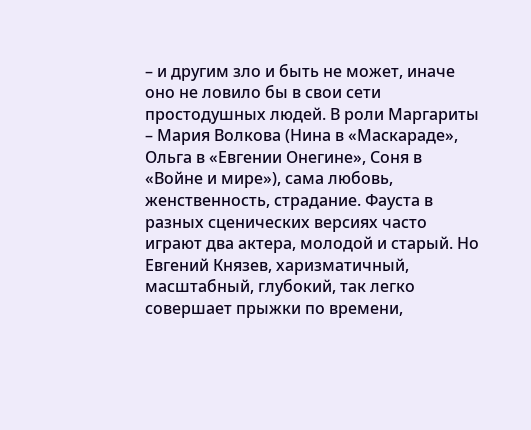– и другим зло и быть не может, иначе оно не ловило бы в свои сети простодушных людей. В роли Маргариты – Мария Волкова (Нина в «Маскараде», Ольга в «Евгении Онегине», Соня в «Войне и мире»), сама любовь, женственность, страдание. Фауста в разных сценических версиях часто играют два актера, молодой и старый. Но Евгений Князев, харизматичный, масштабный, глубокий, так легко совершает прыжки по времени,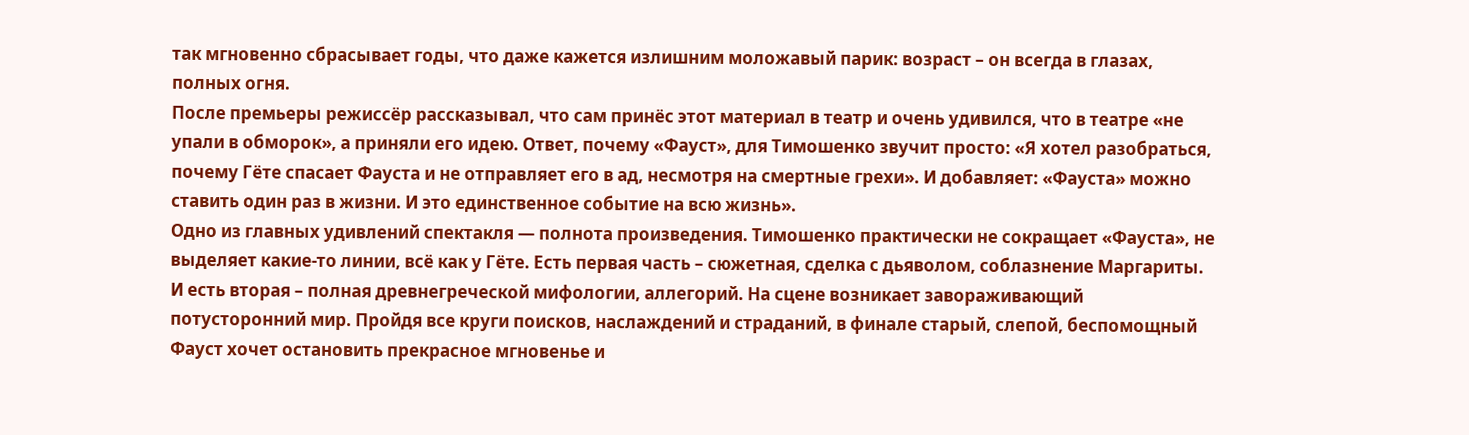так мгновенно сбрасывает годы, что даже кажется излишним моложавый парик: возраст – он всегда в глазах, полных огня.
После премьеры режиссёр рассказывал, что сам принёс этот материал в театр и очень удивился, что в театре «не упали в обморок», а приняли его идею. Ответ, почему «Фауст», для Тимошенко звучит просто: «Я хотел разобраться, почему Гёте спасает Фауста и не отправляет его в ад, несмотря на смертные грехи». И добавляет: «Фауста» можно ставить один раз в жизни. И это единственное событие на всю жизнь».
Одно из главных удивлений спектакля — полнота произведения. Тимошенко практически не сокращает «Фауста», не выделяет какие-то линии, всё как у Гёте. Есть первая часть – сюжетная, сделка с дьяволом, соблазнение Маргариты. И есть вторая – полная древнегреческой мифологии, аллегорий. На сцене возникает завораживающий потусторонний мир. Пройдя все круги поисков, наслаждений и страданий, в финале старый, слепой, беспомощный Фауст хочет остановить прекрасное мгновенье и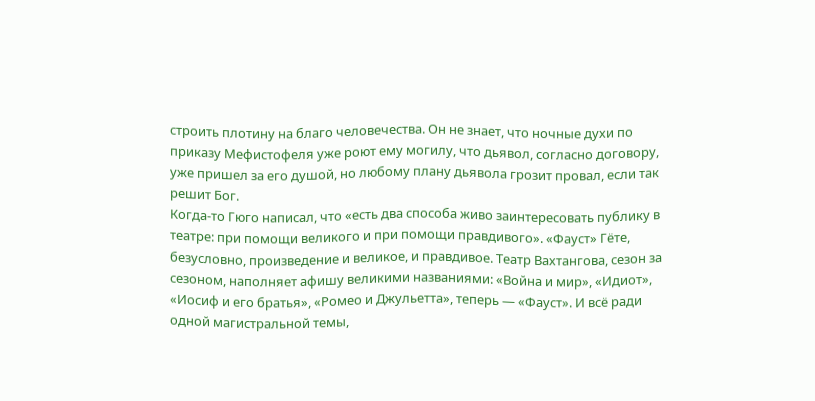строить плотину на благо человечества. Он не знает, что ночные духи по приказу Мефистофеля уже роют ему могилу, что дьявол, согласно договору, уже пришел за его душой, но любому плану дьявола грозит провал, если так решит Бог.
Когда-то Гюго написал, что «есть два способа живо заинтересовать публику в театре: при помощи великого и при помощи правдивого». «Фауст» Гёте, безусловно, произведение и великое, и правдивое. Театр Вахтангова, сезон за сезоном, наполняет афишу великими названиями: «Война и мир», «Идиот», «Иосиф и его братья», «Ромео и Джульетта», теперь — «Фауст». И всё ради одной магистральной темы,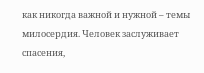как никогда важной и нужной – темы милосердия. Человек заслуживает спасения,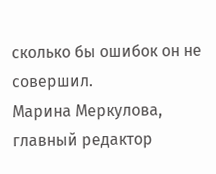сколько бы ошибок он не совершил.
Марина Меркулова, главный редактор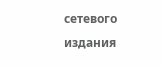сетевого издания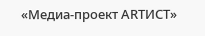«Медиа-проект АRTИСТ»